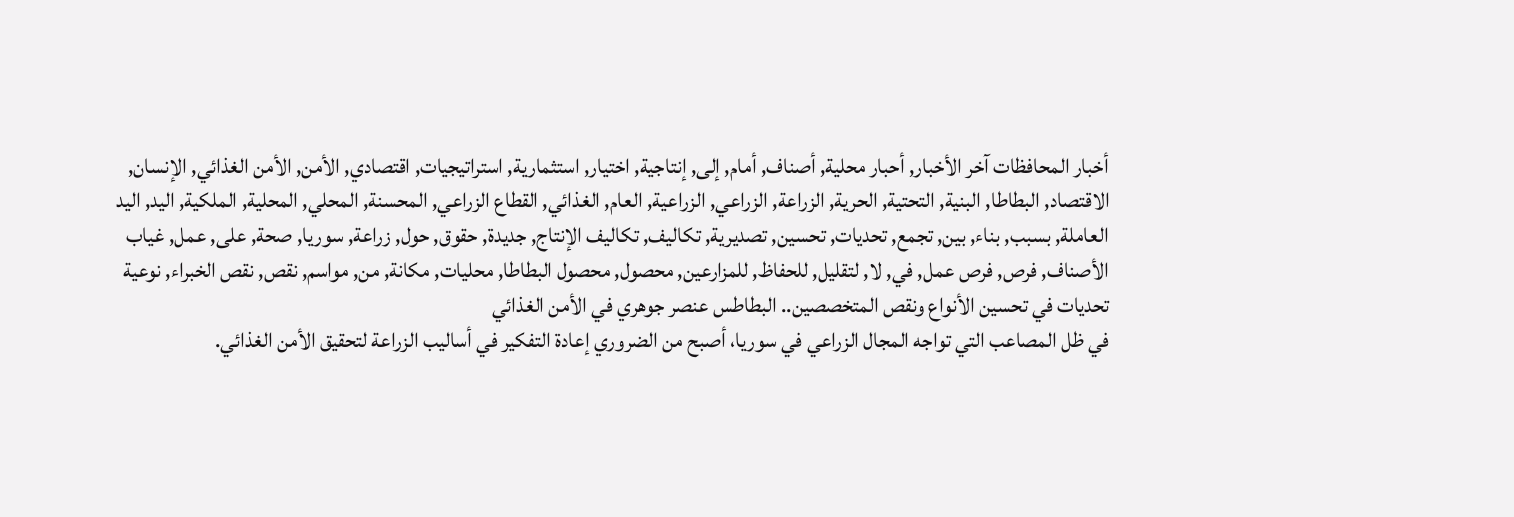أخبار المحافظات آخر الأخبار, أحبار محلية, أصناف, أمام, إلى, إنتاجية, اختيار, استثمارية, استراتيجيات, اقتصادي, الأمن, الأمن الغذائي, الإنسان, الاقتصاد, البطاطا, البنية, التحتية, الحرية, الزراعة, الزراعي, الزراعية, العام, الغذائي, القطاع الزراعي, المحسنة, المحلي, المحلية, الملكية, اليد, اليد العاملة, بسبب, بناء, بين, تجمع, تحديات, تحسين, تصديرية, تكاليف, تكاليف الإنتاج, جديدة, حقوق, حول, زراعة, سوريا, صحة, على, عمل, غياب الأصناف, فرص, فرص عمل, في, لا, لتقليل, للحفاظ, للمزارعين, محصول, محصول البطاطا, محليات, مكانة, من, مواسم, نقص, نقص الخبراء, نوعية
تحديات في تحسين الأنواع ونقص المتخصصين.. البطاطس عنصر جوهري في الأمن الغذائي
في ظل المصاعب التي تواجه المجال الزراعي في سوريا، أصبح من الضروري إعادة التفكير في أساليب الزراعة لتحقيق الأمن الغذائي.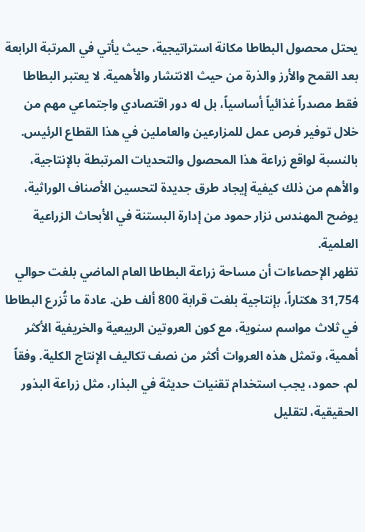يحتل محصول البطاطا مكانة استراتيجية، حيث يأتي في المرتبة الرابعة بعد القمح والأرز والذرة من حيث الانتشار والأهمية. لا يعتبر البطاطا فقط مصدراً غذائياً أساسياً، بل له دور اقتصادي واجتماعي مهم من خلال توفير فرص عمل للمزارعين والعاملين في هذا القطاع الرئيس.
بالنسبة لواقع زراعة هذا المحصول والتحديات المرتبطة بالإنتاجية، والأهم من ذلك كيفية إيجاد طرق جديدة لتحسين الأصناف الوراثية، يوضح المهندس نزار حمود من إدارة البستنة في الأبحاث الزراعية العلمية.
تظهر الإحصاءات أن مساحة زراعة البطاطا العام الماضي بلغت حوالي 31,754 هكتاراً، بإنتاجية بلغت قرابة 800 ألف طن. عادة ما تُزرع البطاطا في ثلاث مواسم سنوية، مع كون العروتين الربيعية والخريفية الأكثر أهمية، وتمثل هذه العروات أكثر من نصف تكاليف الإنتاج الكلية. وفقاً لم. حمود، يجب استخدام تقنيات حديثة في البذار، مثل زراعة البذور الحقيقية، لتقليل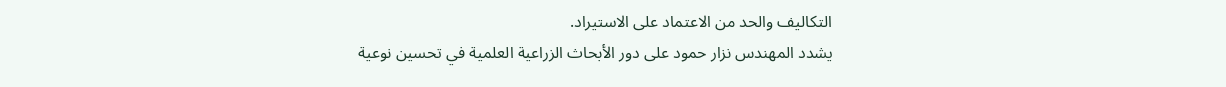التكاليف والحد من الاعتماد على الاستيراد.
يشدد المهندس نزار حمود على دور الأبحاث الزراعية العلمية في تحسين نوعية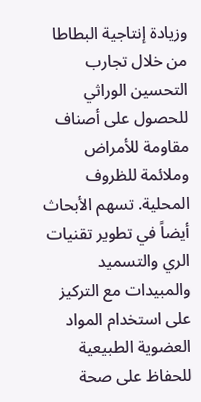وزيادة إنتاجية البطاطا من خلال تجارب التحسين الوراثي للحصول على أصناف مقاومة للأمراض وملائمة للظروف المحلية. تسهم الأبحاث أيضاً في تطوير تقنيات الري والتسميد والمبيدات مع التركيز على استخدام المواد العضوية الطبيعية للحفاظ على صحة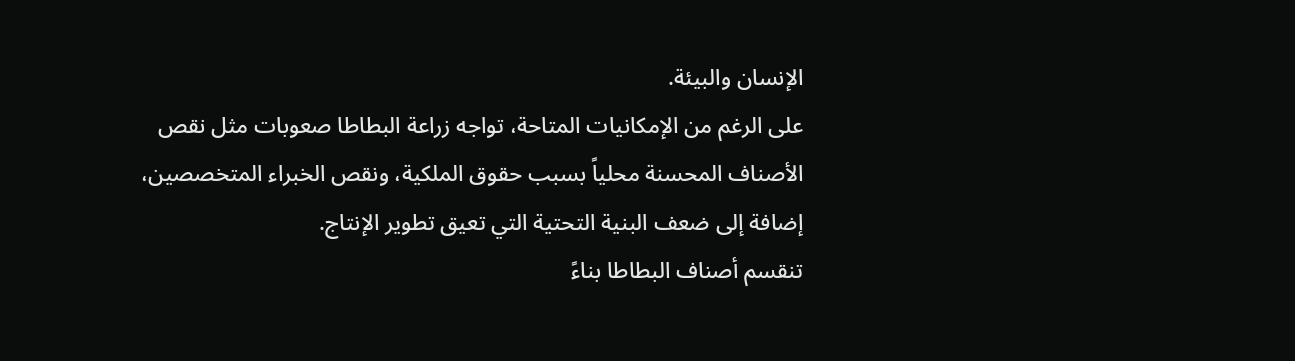الإنسان والبيئة.
على الرغم من الإمكانيات المتاحة، تواجه زراعة البطاطا صعوبات مثل نقص الأصناف المحسنة محلياً بسبب حقوق الملكية، ونقص الخبراء المتخصصين، إضافة إلى ضعف البنية التحتية التي تعيق تطوير الإنتاج.
تنقسم أصناف البطاطا بناءً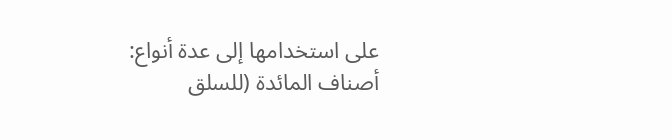على استخدامها إلى عدة أنواع: أصناف المائدة (للسلق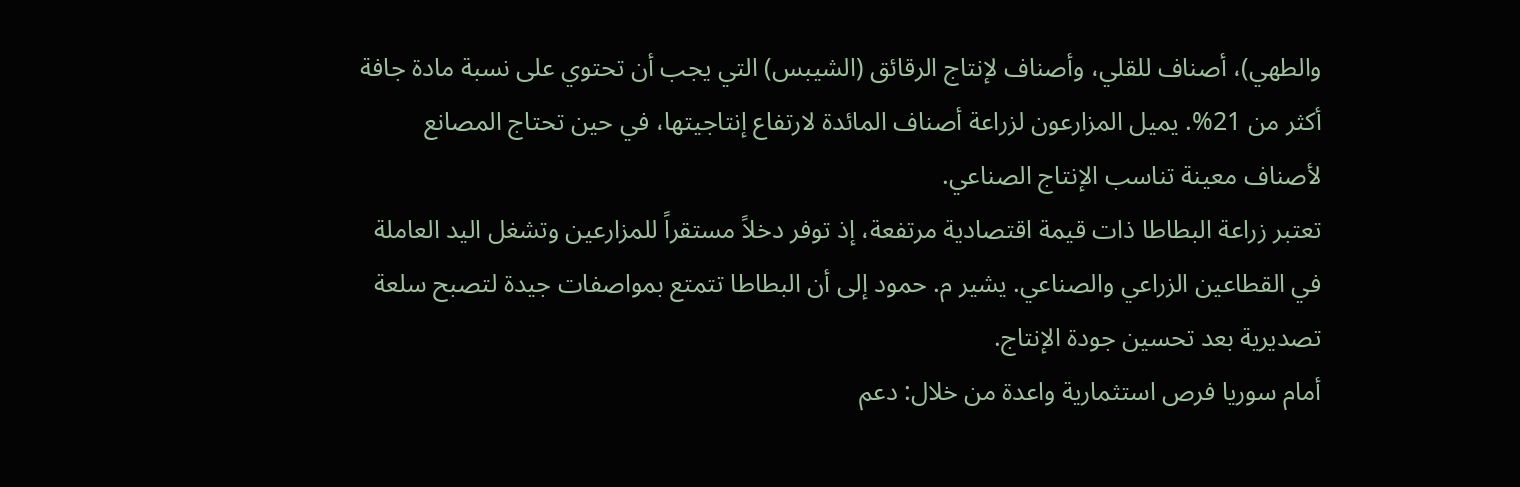والطهي)، أصناف للقلي، وأصناف لإنتاج الرقائق (الشيبس) التي يجب أن تحتوي على نسبة مادة جافة أكثر من 21%. يميل المزارعون لزراعة أصناف المائدة لارتفاع إنتاجيتها، في حين تحتاج المصانع لأصناف معينة تناسب الإنتاج الصناعي.
تعتبر زراعة البطاطا ذات قيمة اقتصادية مرتفعة، إذ توفر دخلاً مستقراً للمزارعين وتشغل اليد العاملة في القطاعين الزراعي والصناعي. يشير م. حمود إلى أن البطاطا تتمتع بمواصفات جيدة لتصبح سلعة تصديرية بعد تحسين جودة الإنتاج.
أمام سوريا فرص استثمارية واعدة من خلال: دعم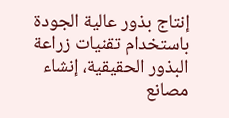إنتاج بذور عالية الجودة باستخدام تقنيات زراعة البذور الحقيقية، إنشاء مصانع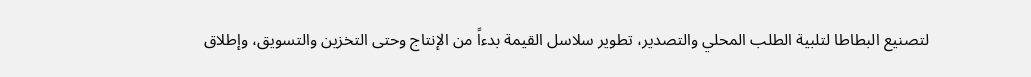لتصنيع البطاطا لتلبية الطلب المحلي والتصدير، تطوير سلاسل القيمة بدءاً من الإنتاج وحتى التخزين والتسويق، وإطلاق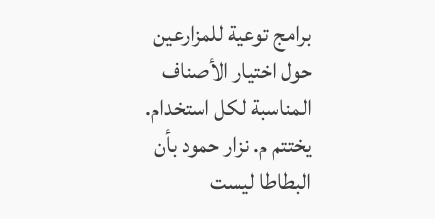برامج توعية للمزارعين حول اختيار الأصناف المناسبة لكل استخدام.
يختتم م. نزار حمود بأن البطاطا ليست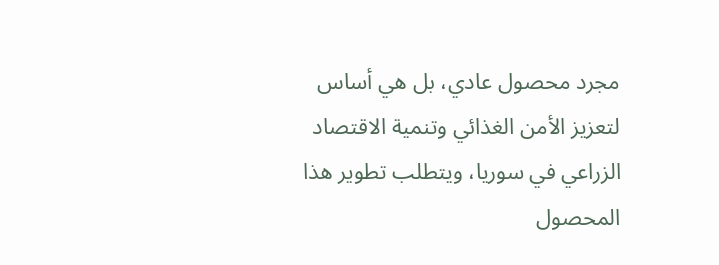مجرد محصول عادي، بل هي أساس لتعزيز الأمن الغذائي وتنمية الاقتصاد الزراعي في سوريا، ويتطلب تطوير هذا المحصول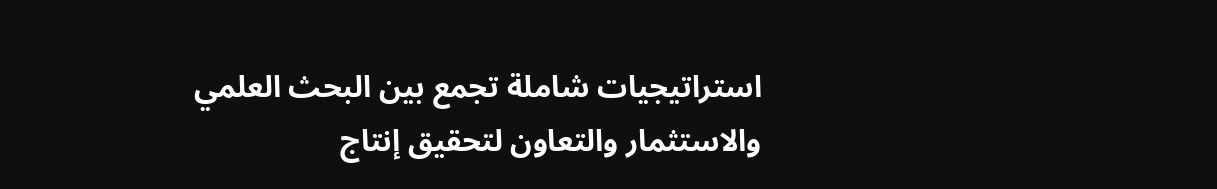استراتيجيات شاملة تجمع بين البحث العلمي والاستثمار والتعاون لتحقيق إنتاج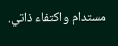مستدام واكتفاء ذاتي.